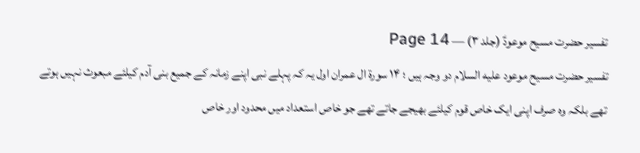تفسیر حضرت مسیح موعودؑ (جلد ۳) — Page 14
تفسیر حضرت مسیح موعود علیه السلام دو وجہ ہیں ؛ ۱۴ سورة ال عمران اول یہ کہ پہلے نبی اپنے زمانہ کے جمیع بنی آدم کیلئے مبعوث نہیں ہوتے تھے بلکہ وہ صرف اپنی ایک خاص قوم کیلئے بھیجے جاتے تھے جو خاص استعداد میں محدود اور خاص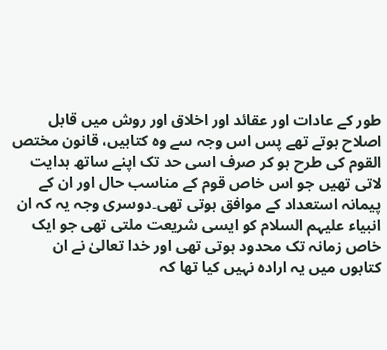طور کے عادات اور عقائد اور اخلاق اور روش میں قابل اصلاح ہوتے تھے پس اس وجہ سے وہ کتابیں، قانون مختص القوم کی طرح ہو کر صرف اسی حد تک اپنے ساتھ ہدایت لاتی تھیں جو اس خاص قوم کے مناسب حال اور ان کے پیمانہ استعداد کے موافق ہوتی تھی۔دوسری وجہ یہ کہ ان انبیاء علیہم السلام کو ایسی شریعت ملتی تھی جو ایک خاص زمانہ تک محدود ہوتی تھی اور خدا تعالیٰ نے ان کتابوں میں یہ ارادہ نہیں کیا تھا کہ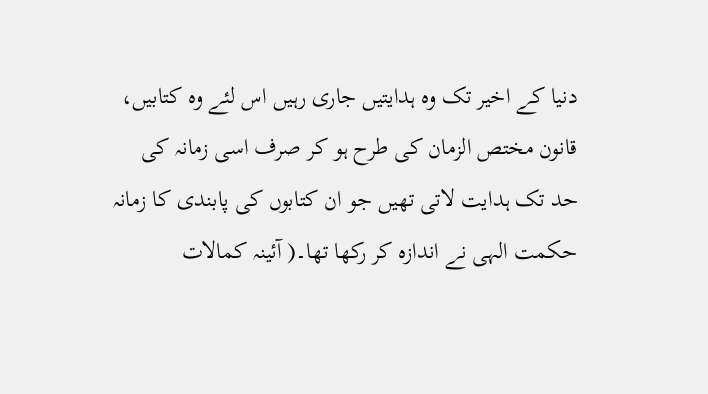دنیا کے اخیر تک وہ ہدایتیں جاری رہیں اس لئے وہ کتابیں، قانون مختص الزمان کی طرح ہو کر صرف اسی زمانہ کی حد تک ہدایت لاتی تھیں جو ان کتابوں کی پابندی کا زمانہ حکمت الہی نے اندازہ کر رکھا تھا۔( آئینہ کمالات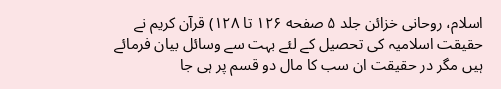اسلام، روحانی خزائن جلد ۵ صفحه ۱۲۶ تا ۱۲۸) قرآن کریم نے حقیقت اسلامیہ کی تحصیل کے لئے بہت سے وسائل بیان فرمائے ہیں مگر در حقیقت ان سب کا مال دو قسم پر ہی جا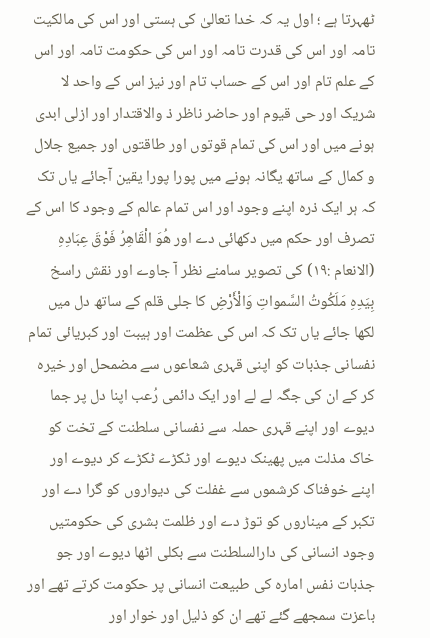ٹھہرتا ہے ؛ اول یہ کہ خدا تعالیٰ کی ہستی اور اس کی مالکیت تامہ اور اس کی قدرت تامہ اور اس کی حکومت تامہ اور اس کے علم تام اور اس کے حساب تام اور نیز اس کے واحد لا شریک اور حی قیوم اور حاضر ناظر ذ والاقتدار اور ازلی ابدی ہونے میں اور اس کی تمام قوتوں اور طاقتوں اور جمیع جلال و کمال کے ساتھ یگانہ ہونے میں پورا پورا یقین آجائے یاں تک کہ ہر ایک ذرہ اپنے وجود اور اس تمام عالم کے وجود کا اس کے تصرف اور حکم میں دکھائی دے اور هُوَ الْقَاهِرُ فَوْقَ عِبَادِهِ (الانعام :۱۹) کی تصویر سامنے نظر آ جاوے اور نقش راسخ بِيَدِهِ مَلَكُوتُ السَّمواتِ وَالْأَرْضِ کا جلی قلم کے ساتھ دل میں لکھا جائے یاں تک کہ اس کی عظمت اور ہیبت اور کبریائی تمام نفسانی جذبات کو اپنی قہری شعاعوں سے مضمحل اور خیرہ کر کے ان کی جگہ لے لے اور ایک دائمی رُعب اپنا دل پر جما دیوے اور اپنے قہری حملہ سے نفسانی سلطنت کے تخت کو خاک مذلت میں پھینک دیوے اور ٹکڑے ٹکڑے کر دیوے اور اپنے خوفناک کرشموں سے غفلت کی دیواروں کو گرا دے اور تکبر کے میناروں کو توڑ دے اور ظلمت بشری کی حکومتیں وجود انسانی کی دارالسلطنت سے بکلی اٹھا دیوے اور جو جذبات نفس امارہ کی طبیعت انسانی پر حکومت کرتے تھے اور باعزت سمجھے گئے تھے ان کو ذلیل اور خوار اور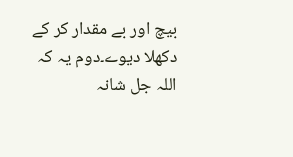بیچ اور بے مقدار کر کے دکھلا دیوے۔دوم یہ کہ اللہ جل شانہ